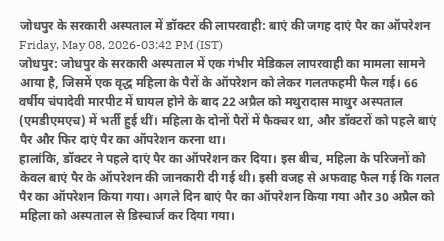जोधपुर के सरकारी अस्पताल में डॉक्टर की लापरवाही: बाएं की जगह दाएं पैर का ऑपरेशन
Friday, May 08, 2026-03:42 PM (IST)
जोधपुर: जोधपुर के सरकारी अस्पताल में एक गंभीर मेडिकल लापरवाही का मामला सामने आया है, जिसमें एक वृद्ध महिला के पैरों के ऑपरेशन को लेकर गलतफहमी फैल गई। 66 वर्षीय चंपादेवी मारपीट में घायल होने के बाद 22 अप्रैल को मथुरादास माथुर अस्पताल (एमडीएमएच) में भर्ती हुई थीं। महिला के दोनों पैरों में फैक्चर था, और डॉक्टरों को पहले बाएं पैर और फिर दाएं पैर का ऑपरेशन करना था।
हालांकि, डॉक्टर ने पहले दाएं पैर का ऑपरेशन कर दिया। इस बीच, महिला के परिजनों को केवल बाएं पैर के ऑपरेशन की जानकारी दी गई थी। इसी वजह से अफवाह फैल गई कि गलत पैर का ऑपरेशन किया गया। अगले दिन बाएं पैर का ऑपरेशन किया गया और 30 अप्रैल को महिला को अस्पताल से डिस्चार्ज कर दिया गया।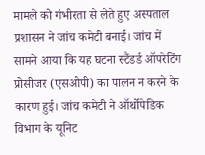मामले को गंभीरता से लेते हुए अस्पताल प्रशासन ने जांच कमेटी बनाई। जांच में सामने आया कि यह घटना स्टैंडर्ड ऑपरेटिंग प्रोसीजर (एसओपी) का पालन न करने के कारण हुई। जांच कमेटी ने ऑर्थोपेडिक विभाग के यूनिट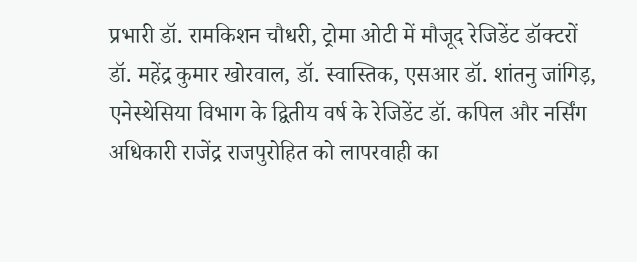प्रभारी डॉ. रामकिशन चौधरी, ट्रोमा ओटी में मौजूद रेजिडेंट डॉक्टरों डॉ. महेंद्र कुमार खोरवाल, डॉ. स्वास्तिक, एसआर डॉ. शांतनु जांगिड़, एनेस्थेसिया विभाग के द्वितीय वर्ष के रेजिडेंट डॉ. कपिल और नर्सिंग अधिकारी राजेंद्र राजपुरोहित को लापरवाही का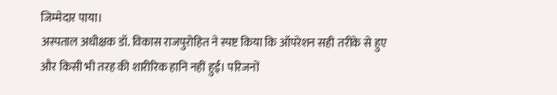जिम्मेदार पाया।
अस्पताल अधीक्षक डॉ. विकास राजपुरोहित ने स्पष्ट किया कि ऑपरेशन सही तरीके से हुए और किसी भी तरह की शारीरिक हानि नहीं हुई। परिजनों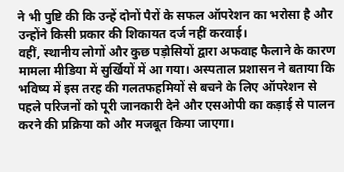ने भी पुष्टि की कि उन्हें दोनों पैरों के सफल ऑपरेशन का भरोसा है और उन्होंने किसी प्रकार की शिकायत दर्ज नहीं करवाई।
वहीं, स्थानीय लोगों और कुछ पड़ोसियों द्वारा अफवाह फैलाने के कारण मामला मीडिया में सुर्खियों में आ गया। अस्पताल प्रशासन ने बताया कि भविष्य में इस तरह की गलतफहमियों से बचने के लिए ऑपरेशन से पहले परिजनों को पूरी जानकारी देने और एसओपी का कड़ाई से पालन करने की प्रक्रिया को और मजबूत किया जाएगा।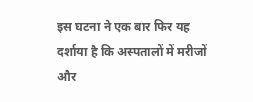इस घटना ने एक बार फिर यह दर्शाया है कि अस्पतालों में मरीजों और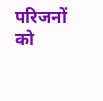परिजनों को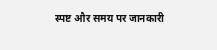स्पष्ट और समय पर जानकारी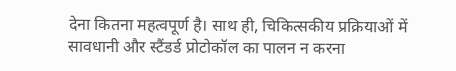देना कितना महत्वपूर्ण है। साथ ही, चिकित्सकीय प्रक्रियाओं में सावधानी और स्टैंडर्ड प्रोटोकॉल का पालन न करना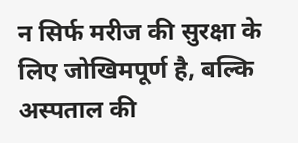न सिर्फ मरीज की सुरक्षा के लिए जोखिमपूर्ण है, बल्कि अस्पताल की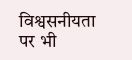विश्वसनीयता पर भी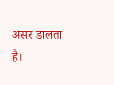असर डालता है।